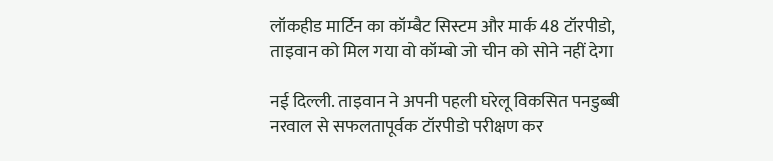लॉकहीड मार्टिन का कॉम्बैट सिस्टम और मार्क 48 टॉरपीडो, ताइवान को मिल गया वो कॉम्बो जो चीन को सोने नहीं देगा

नई दिल्ली. ताइवान ने अपनी पहली घरेलू विकसित पनडुब्बी नरवाल से सफलतापूर्वक टॉरपीडो परीक्षण कर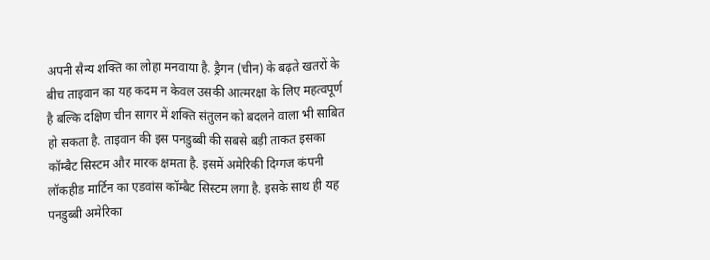अपनी सैन्य शक्ति का लोहा मनवाया है. ड्रैगन (चीन) के बढ़ते खतरों के बीच ताइवान का यह कदम न केवल उसकी आत्मरक्षा के लिए महत्वपूर्ण है बल्कि दक्षिण चीन सागर में शक्ति संतुलन को बदलने वाला भी साबित हो सकता है. ताइवान की इस पनडुब्बी की सबसे बड़ी ताकत इसका कॉम्बैट सिस्टम और मारक क्षमता है. इसमें अमेरिकी दिग्गज कंपनी लॉकहीड मार्टिन का एडवांस कॉम्बैट सिस्टम लगा है. इसके साथ ही यह पनडुब्बी अमेरिका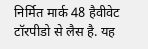निर्मित मार्क 48 हैवीवेट टॉरपीडो से लैस है. यह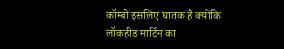कॉम्बो इसलिए घातक है क्योंकि लॉकहीड मार्टिन का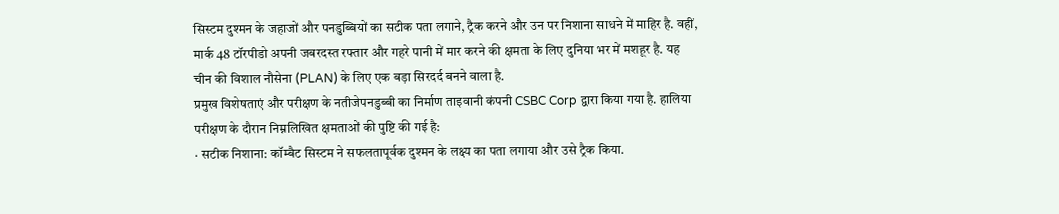सिस्टम दुश्मन के जहाजों और पनडुब्बियों का सटीक पता लगाने, ट्रैक करने और उन पर निशाना साधने में माहिर है. वहीं, मार्क 48 टॉरपीडो अपनी जबरदस्त रफ्तार और गहरे पानी में मार करने की क्षमता के लिए दुनिया भर में मशहूर है. यह चीन की विशाल नौसेना (PLAN) के लिए एक बड़ा सिरदर्द बनने वाला है.
प्रमुख विशेषताएं और परीक्षण के नतीजेपनडुब्बी का निर्माण ताइवानी कंपनी CSBC Corp द्वारा किया गया है. हालिया परीक्षण के दौरान निम्नलिखित क्षमताओं की पुष्टि की गई है:
· सटीक निशाना: कॉम्बैट सिस्टम ने सफलतापूर्वक दुश्मन के लक्ष्य का पता लगाया और उसे ट्रैक किया.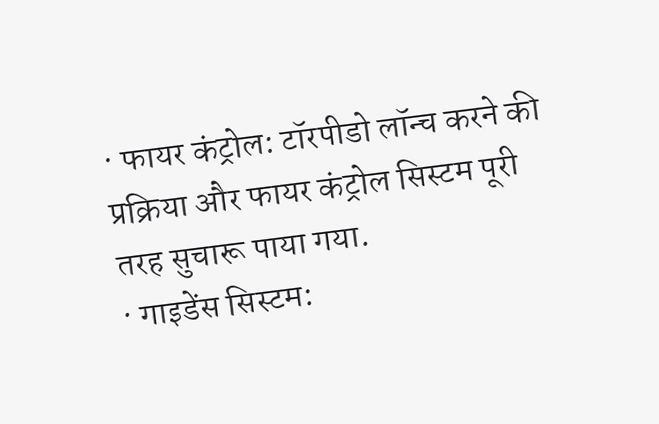· फायर कंट्रोल: टॉरपीडो लॉन्च करने की प्रक्रिया और फायर कंट्रोल सिस्टम पूरी तरह सुचारू पाया गया.
· गाइडेंस सिस्टम: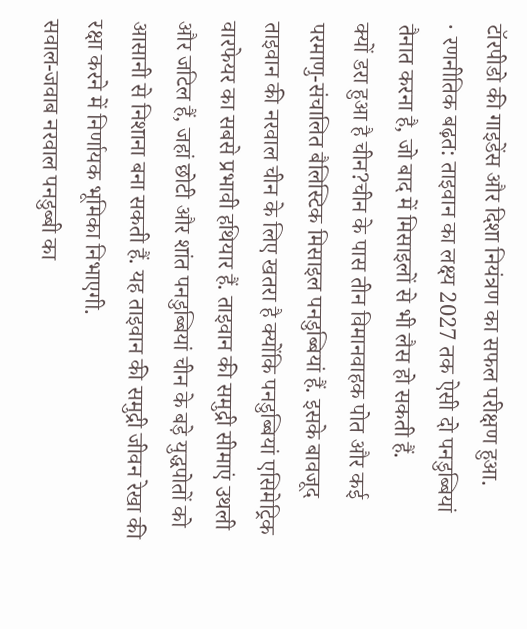टॉरपीडो की गाइडेंस और दिशा नियंत्रण का सफल परीक्षण हुआ.
· रणनीतिक बढ़त: ताइवान का लक्ष्य 2027 तक ऐसी दो पनडुब्बियां तैनात करना है, जो बाद में मिसाइलों से भी लैस हो सकती हैं.
क्यों डरा हुआ है चीन?चीन के पास तीन विमानवाहक पोत और कई परमाणु-संचालित बैलिस्टिक मिसाइल पनडुब्बियां हैं. इसके बावजूद ताइवान की नरवाल चीन के लिए खतरा है क्योंकि पनडुब्बियां एसिमेट्रिक वारफेयर का सबसे प्रभावी हथियार हैं. ताइवान की समुद्री सीमाएं उथली और जटिल हैं, जहां छोटी और शांत पनडुब्बियां चीन के बड़े युद्धपोतों को आसानी से निशाना बना सकती हैं. यह ताइवान की समुद्री जीवन रेखा की रक्षा करने में निर्णायक भूमिका निभाएगी.
सवाल-जवाब नरवाल पनडुब्बी का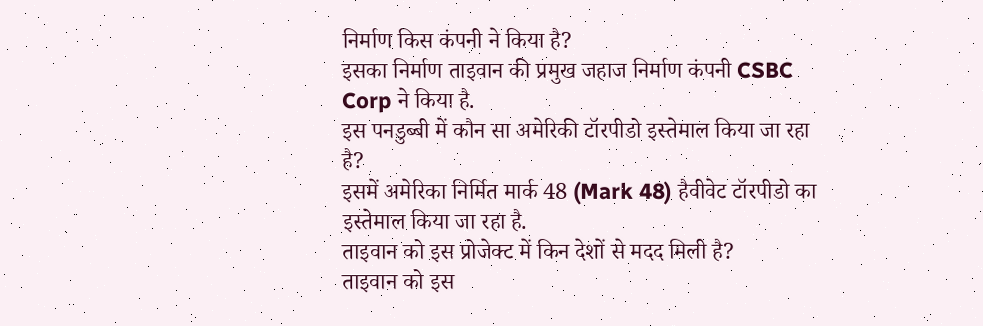निर्माण किस कंपनी ने किया है?
इसका निर्माण ताइवान की प्रमुख जहाज निर्माण कंपनी CSBC Corp ने किया है.
इस पनडुब्बी में कौन सा अमेरिकी टॉरपीडो इस्तेमाल किया जा रहा है?
इसमें अमेरिका निर्मित मार्क 48 (Mark 48) हैवीवेट टॉरपीडो का इस्तेमाल किया जा रहा है.
ताइवान को इस प्रोजेक्ट में किन देशों से मदद मिली है?
ताइवान को इस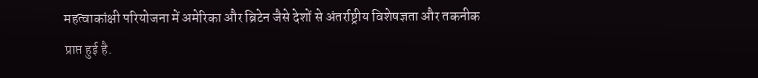महत्वाकांक्षी परियोजना में अमेरिका और ब्रिटेन जैसे देशों से अंतर्राष्ट्रीय विशेषज्ञता और तकनीक प्राप्त हुई है.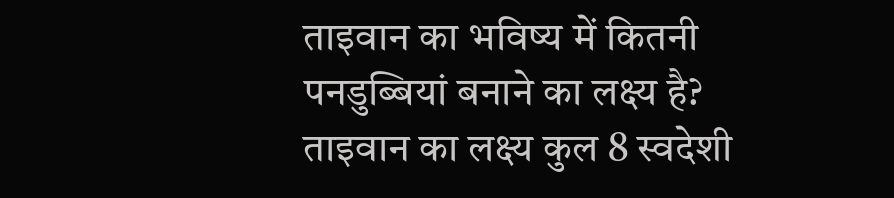ताइवान का भविष्य में कितनी पनडुब्बियां बनाने का लक्ष्य है?
ताइवान का लक्ष्य कुल 8 स्वदेशी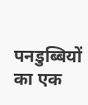पनडुब्बियों का एक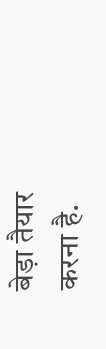बेड़ा तैयार करना है.